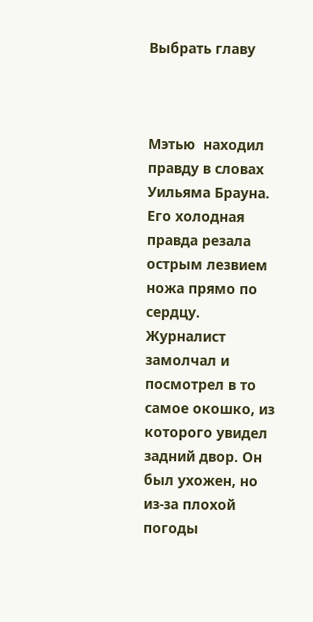Выбрать главу



Мэтью  находил правду в словах Уильяма Брауна. Его холодная правда резала острым лезвием ножа прямо по сердцу. Журналист замолчал и посмотрел в то самое окошко, из которого увидел задний двор. Он был ухожен, но из-за плохой погоды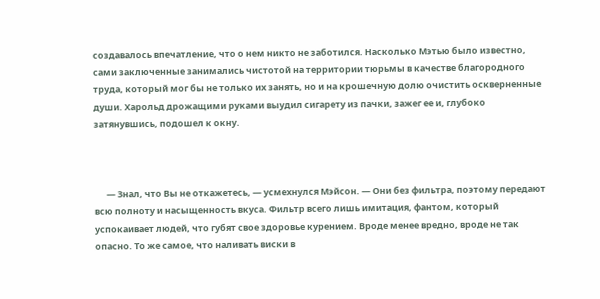создавалось впечатление, что о нем никто не заботился. Насколько Мэтью было известно, сами заключенные занимались чистотой на территории тюрьмы в качестве благородного труда, который мог бы не только их занять, но и на крошечную долю очистить оскверненные души. Харольд дрожащими руками выудил сигарету из пачки, зажег ее и, глубоко затянувшись, подошел к окну.



      — Знал, что Вы не откажетесь, — усмехнулся Мэйсон. — Они без фильтра, поэтому передают всю полноту и насыщенность вкуса. Фильтр всего лишь имитация, фантом, который успокаивает людей, что губят свое здоровье курением. Вроде менее вредно, вроде не так опасно. То же самое, что наливать виски в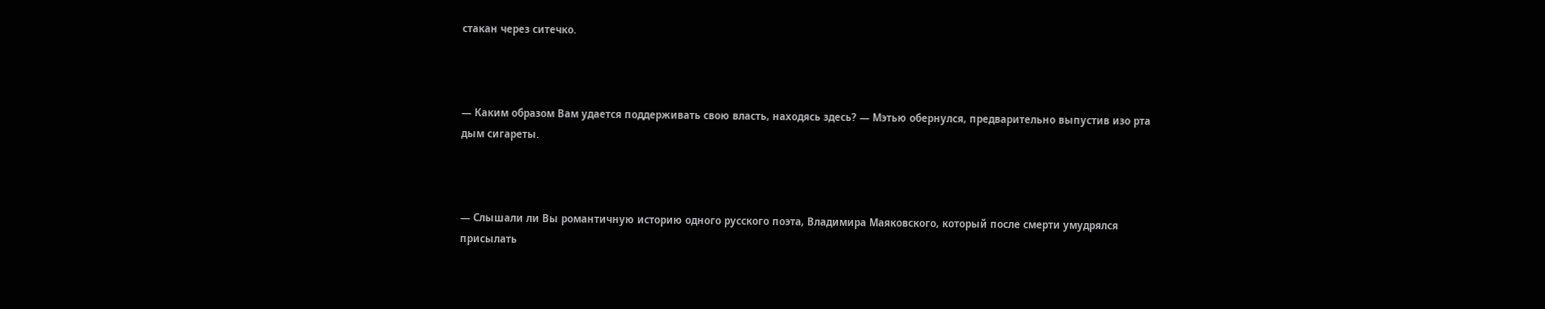стакан через ситечко.



— Каким образом Вам удается поддерживать свою власть, находясь здесь? — Мэтью обернулся, предварительно выпустив изо рта дым сигареты.



— Слышали ли Вы романтичную историю одного русского поэта, Владимира Маяковского, который после смерти умудрялся присылать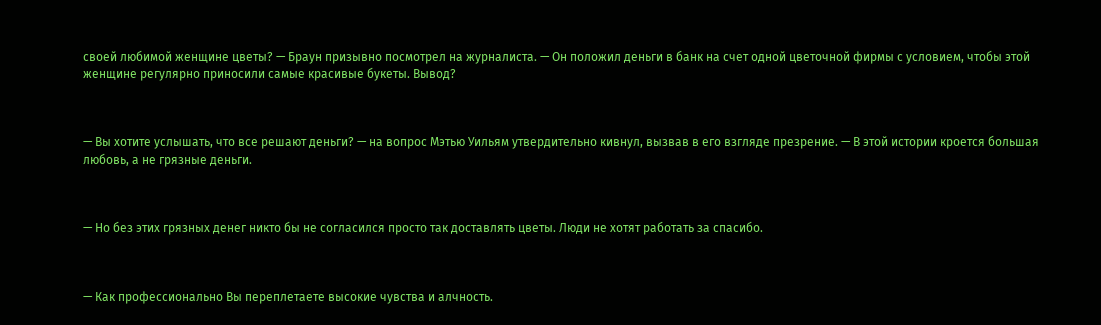своей любимой женщине цветы? — Браун призывно посмотрел на журналиста. — Он положил деньги в банк на счет одной цветочной фирмы с условием, чтобы этой женщине регулярно приносили самые красивые букеты. Вывод?



— Вы хотите услышать, что все решают деньги? — на вопрос Мэтью Уильям утвердительно кивнул, вызвав в его взгляде презрение. — В этой истории кроется большая любовь, а не грязные деньги.



— Но без этих грязных денег никто бы не согласился просто так доставлять цветы. Люди не хотят работать за спасибо.



— Как профессионально Вы переплетаете высокие чувства и алчность.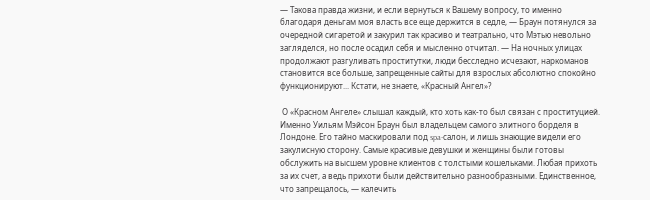— Такова правда жизни, и если вернуться к Вашему вопросу, то именно благодаря деньгам моя власть все еще держится в седле, — Браун потянулся за очередной сигаретой и закурил так красиво и театрально, что Мэтью невольно загляделся, но после осадил себя и мысленно отчитал. — На ночных улицах продолжают разгуливать проститутки, люди бесследно исчезают, наркоманов становится все больше, запрещенные сайты для взрослых абсолютно спокойно функционируют... Кстати, не знаете, «Красный Ангел»?

 О «Красном Ангеле» слышал каждый, кто хоть как-то был связан с проституцией. Именно Уильям Мэйсон Браун был владельцем самого элитного борделя в Лондоне. Его тайно маскировали под spa-салон, и лишь знающие видели его закулисную сторону. Самые красивые девушки и женщины были готовы обслужить на высшем уровне клиентов с толстыми кошельками. Любая прихоть за их счет, а ведь прихоти были действительно разнообразными. Единственное, что запрещалось, — калечить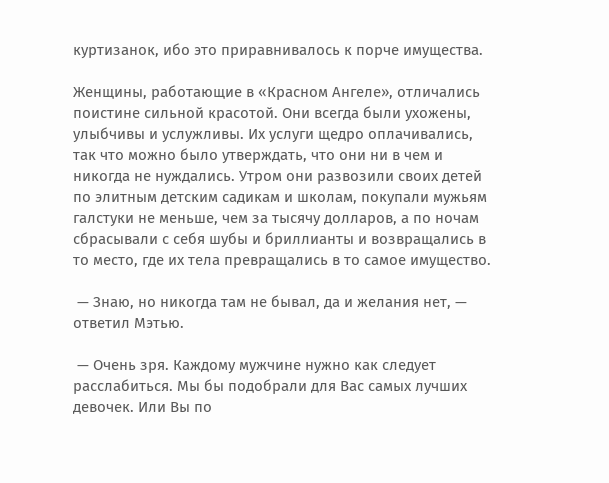куртизанок, ибо это приравнивалось к порче имущества.

Женщины, работающие в «Красном Ангеле», отличались поистине сильной красотой. Они всегда были ухожены, улыбчивы и услужливы. Их услуги щедро оплачивались, так что можно было утверждать, что они ни в чем и никогда не нуждались. Утром они развозили своих детей по элитным детским садикам и школам, покупали мужьям галстуки не меньше, чем за тысячу долларов, а по ночам сбрасывали с себя шубы и бриллианты и возвращались в то место, где их тела превращались в то самое имущество.

 — Знаю, но никогда там не бывал, да и желания нет, — ответил Мэтью.

 — Очень зря. Каждому мужчине нужно как следует расслабиться. Мы бы подобрали для Вас самых лучших девочек. Или Вы по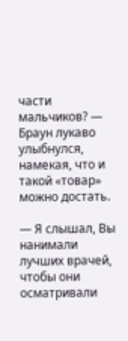части мальчиков? — Браун лукаво улыбнулся, намекая, что и такой «товар» можно достать.

— Я слышал, Вы нанимали лучших врачей, чтобы они осматривали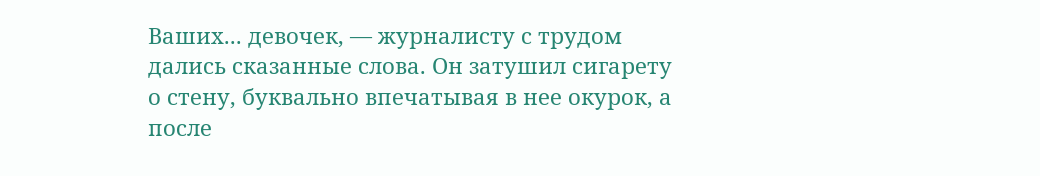Ваших... девочек, — журналисту с трудом дались сказанные слова. Он затушил сигарету о стену, буквально впечатывая в нее окурок, а после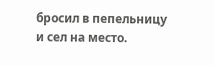бросил в пепельницу и сел на место.